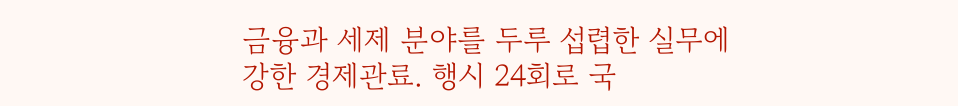금융과 세제 분야를 두루 섭렵한 실무에 강한 경제관료. 행시 24회로 국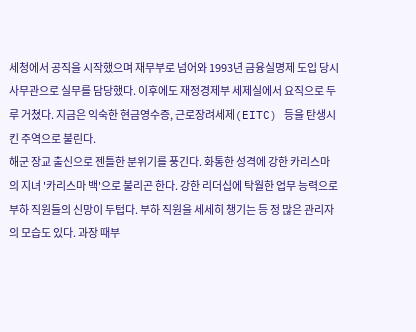세청에서 공직을 시작했으며 재무부로 넘어와 1993년 금융실명제 도입 당시 사무관으로 실무를 담당했다. 이후에도 재정경제부 세제실에서 요직으로 두루 거쳤다. 지금은 익숙한 현금영수증, 근로장려세제(EITC) 등을 탄생시킨 주역으로 불린다.
해군 장교 출신으로 젠틀한 분위기를 풍긴다. 화통한 성격에 강한 카리스마의 지녀 '카리스마 백'으로 불리곤 한다. 강한 리더십에 탁월한 업무 능력으로 부하 직원들의 신망이 두텁다. 부하 직원을 세세히 챙기는 등 정 많은 관리자의 모습도 있다. 과장 때부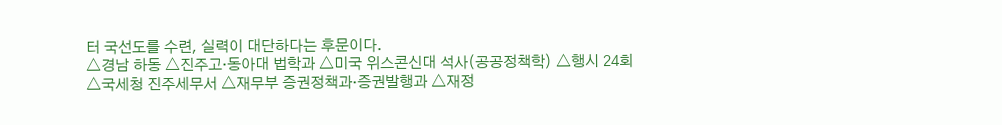터 국선도를 수련, 실력이 대단하다는 후문이다.
△경남 하동 △진주고·동아대 법학과 △미국 위스콘신대 석사(공공정책학) △행시 24회 △국세청 진주세무서 △재무부 증권정책과·증권발행과 △재정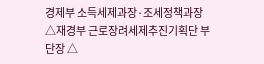경제부 소득세제과장·조세정책과장 △재경부 근로장려세제추진기획단 부단장 △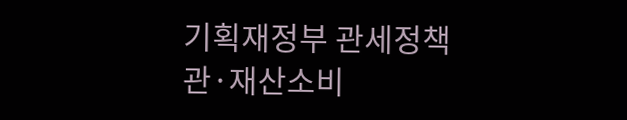기획재정부 관세정책관·재산소비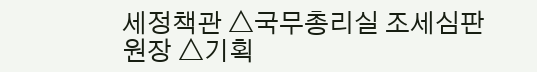세정책관 △국무총리실 조세심판원장 △기획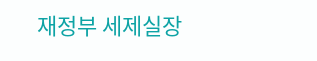재정부 세제실장